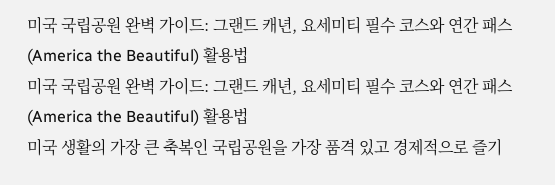미국 국립공원 완벽 가이드: 그랜드 캐년, 요세미티 필수 코스와 연간 패스(America the Beautiful) 활용법
미국 국립공원 완벽 가이드: 그랜드 캐년, 요세미티 필수 코스와 연간 패스(America the Beautiful) 활용법
미국 생활의 가장 큰 축복인 국립공원을 가장 품격 있고 경제적으로 즐기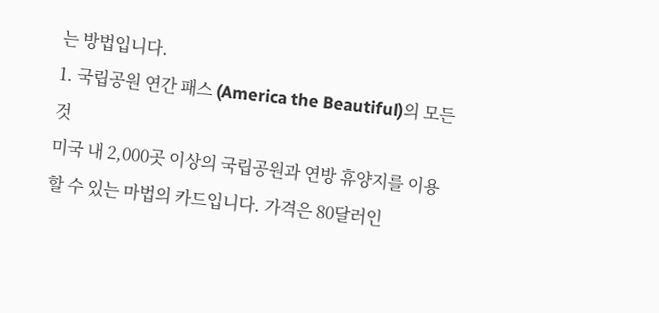는 방법입니다.
1. 국립공원 연간 패스 (America the Beautiful)의 모든 것
미국 내 2,000곳 이상의 국립공원과 연방 휴양지를 이용할 수 있는 마법의 카드입니다. 가격은 80달러인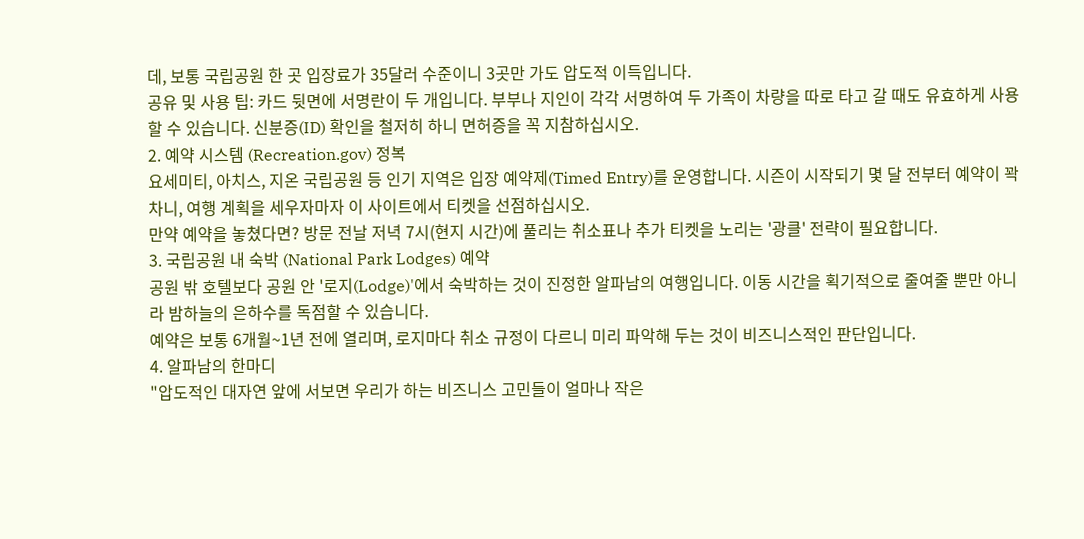데, 보통 국립공원 한 곳 입장료가 35달러 수준이니 3곳만 가도 압도적 이득입니다.
공유 및 사용 팁: 카드 뒷면에 서명란이 두 개입니다. 부부나 지인이 각각 서명하여 두 가족이 차량을 따로 타고 갈 때도 유효하게 사용할 수 있습니다. 신분증(ID) 확인을 철저히 하니 면허증을 꼭 지참하십시오.
2. 예약 시스템 (Recreation.gov) 정복
요세미티, 아치스, 지온 국립공원 등 인기 지역은 입장 예약제(Timed Entry)를 운영합니다. 시즌이 시작되기 몇 달 전부터 예약이 꽉 차니, 여행 계획을 세우자마자 이 사이트에서 티켓을 선점하십시오.
만약 예약을 놓쳤다면? 방문 전날 저녁 7시(현지 시간)에 풀리는 취소표나 추가 티켓을 노리는 '광클' 전략이 필요합니다.
3. 국립공원 내 숙박 (National Park Lodges) 예약
공원 밖 호텔보다 공원 안 '로지(Lodge)'에서 숙박하는 것이 진정한 알파남의 여행입니다. 이동 시간을 획기적으로 줄여줄 뿐만 아니라 밤하늘의 은하수를 독점할 수 있습니다.
예약은 보통 6개월~1년 전에 열리며, 로지마다 취소 규정이 다르니 미리 파악해 두는 것이 비즈니스적인 판단입니다.
4. 알파남의 한마디
"압도적인 대자연 앞에 서보면 우리가 하는 비즈니스 고민들이 얼마나 작은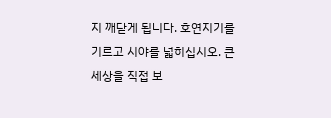지 깨닫게 됩니다. 호연지기를 기르고 시야를 넓히십시오. 큰 세상을 직접 보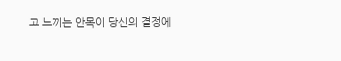고 느끼는 안목이 당신의 결정에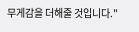무게감을 더해줄 것입니다."